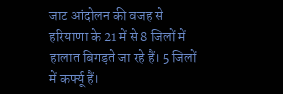जाट आंदोलन की वजह से हरियाणा के 21 में से 8 जिलों में हालात बिगड़ते जा रहे हैं। 5 जिलों में कर्फ्यू हैं।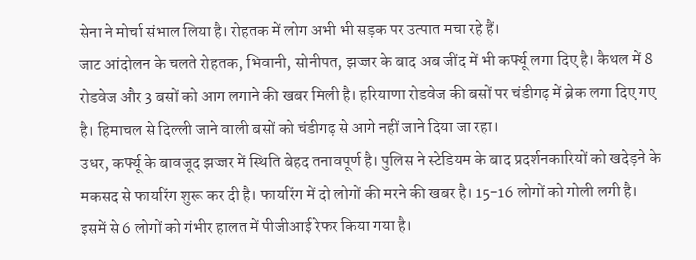सेना ने मोर्चा संभाल लिया है। रोहतक में लोग अभी भी सड़क पर उत्पात मचा रहे हैं।
जाट आंदोलन के चलते रोहतक, भिवानी, सोनीपत, झज्जर के बाद अब जींद में भी कर्फ्यू लगा दिए है। कैथल में 8 रोडवेज और 3 बसों को आग लगाने की खबर मिली है। हरियाणा रोडवेज की बसों पर चंडीगढ़ में ब्रेक लगा दिए गए है। हिमाचल से दिल्ली जाने वाली बसों को चंडीगढ़ से आगे नहीं जाने दिया जा रहा।
उधर, कर्फ्यू के बावजूद झज्जर में स्थिति बेहद तनावपूर्ण है। पुलिस ने स्टेडियम के बाद प्रदर्शनकारियों को खदेड़ने के मकसद से फायरिंग शुरू कर दी है। फायरिंग में दो लोगों की मरने की खबर है। 15-16 लोगों को गोली लगी है। इसमें से 6 लोगों को गंभीर हालत में पीजीआई रेफर किया गया है।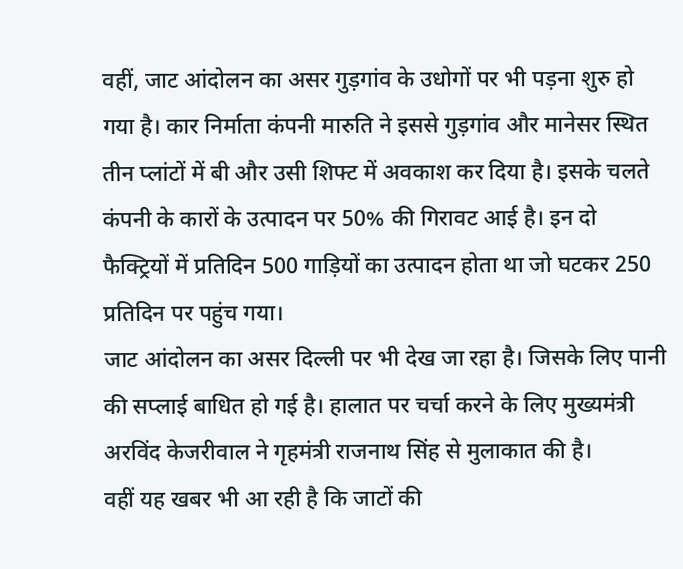वहीं, जाट आंदोलन का असर गुड़गांव के उधोगों पर भी पड़ना शुरु हो गया है। कार निर्माता कंपनी मारुति ने इससे गुड़गांव और मानेसर स्थित तीन प्लांटों में बी और उसी शिफ्ट में अवकाश कर दिया है। इसके चलते कंपनी के कारों के उत्पादन पर 50% की गिरावट आई है। इन दो फैक्ट्रियों में प्रतिदिन 500 गाड़ियों का उत्पादन होता था जो घटकर 250 प्रतिदिन पर पहुंच गया।
जाट आंदोलन का असर दिल्ली पर भी देख जा रहा है। जिसके लिए पानी की सप्लाई बाधित हो गई है। हालात पर चर्चा करने के लिए मुख्यमंत्री अरविंद केजरीवाल ने गृहमंत्री राजनाथ सिंह से मुलाकात की है।
वहीं यह खबर भी आ रही है कि जाटों की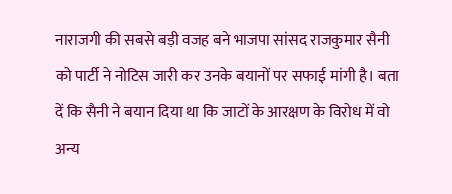नाराजगी की सबसे बड़ी वजह बने भाजपा सांसद राजकुमार सैनी को पार्टी ने नोटिस जारी कर उनके बयानों पर सफाई मांगी है। बता दें कि सैनी ने बयान दिया था कि जाटों के आरक्षण के विरोध में वो अन्य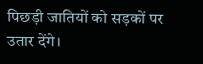पिछड़ी जातियों को सड़कों पर उतार देंगे।